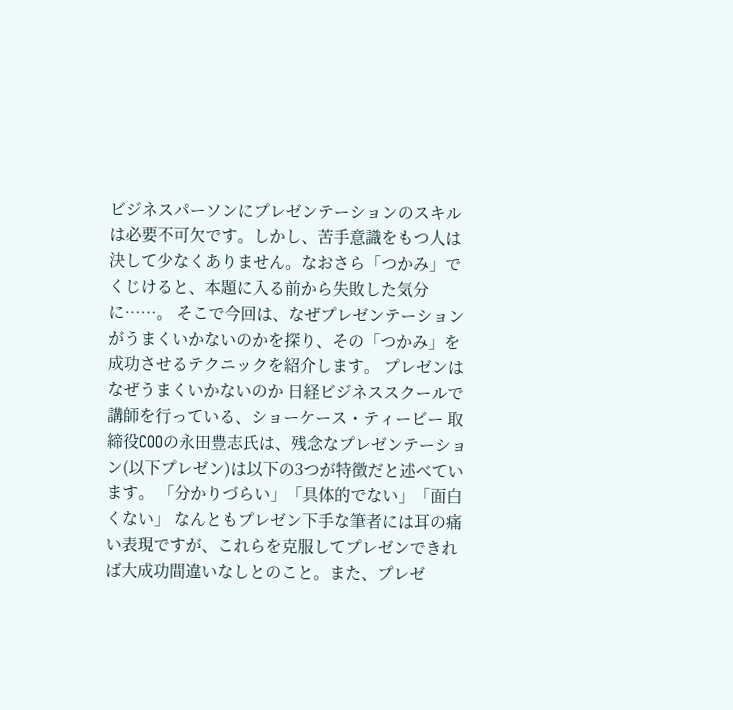ビジネスパーソンにプレゼンテーションのスキルは必要不可欠です。しかし、苦手意識をもつ人は決して少なくありません。なおさら「つかみ」でくじけると、本題に入る前から失敗した気分に……。 そこで今回は、なぜプレゼンテーションがうまくいかないのかを探り、その「つかみ」を成功させるテクニックを紹介します。 プレゼンはなぜうまくいかないのか 日経ビジネススクールで講師を行っている、ショーケース・ティービー 取締役COOの永田豊志氏は、残念なプレゼンテーション(以下プレゼン)は以下の3つが特徴だと述べています。 「分かりづらい」「具体的でない」「面白くない」 なんともプレゼン下手な筆者には耳の痛い表現ですが、これらを克服してプレゼンできれば大成功間違いなしとのこと。また、プレゼ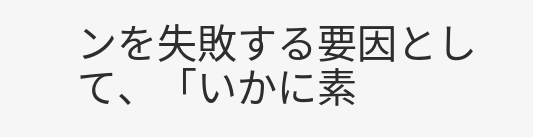ンを失敗する要因として、「いかに素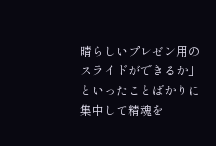晴らしいプレゼン用のスライドができるか」といったことばかりに集中して精魂を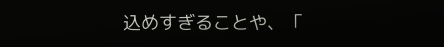込めすぎることや、「